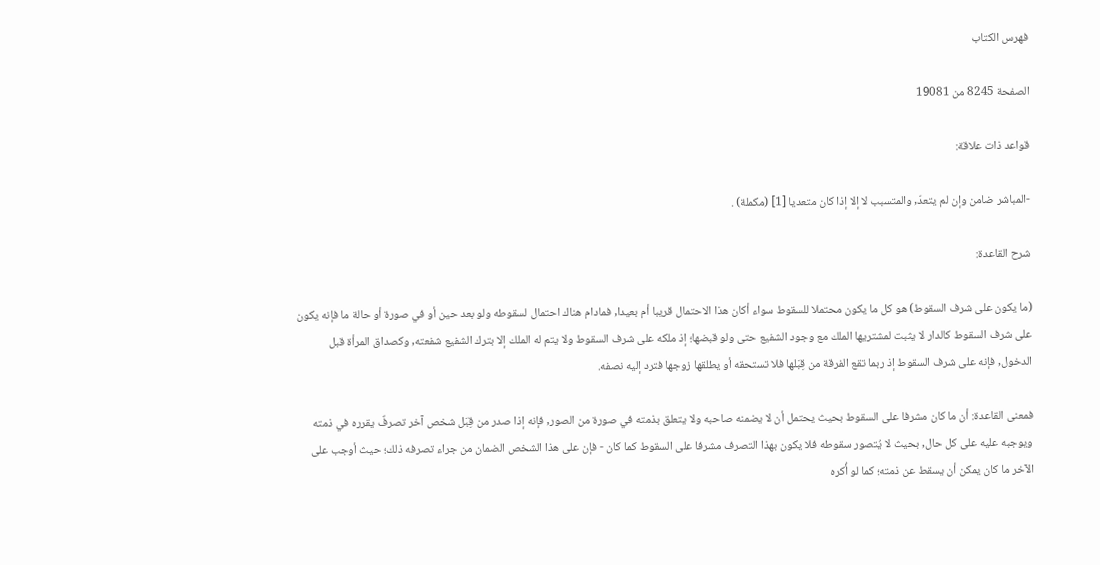فهرس الكتاب

الصفحة 8245 من 19081

قواعد ذات علاقة:

-المباشر ضامن وإن لم يتعدّ, والمتسبب لا إلا إذا كان متعديا [1] (مكملة) .

شرح القاعدة:

(ما يكون على شرف السقوط) هو كل ما يكون محتملا للسقوط سواء أكان هذا الاحتمال قريبا أم بعيدا, فمادام هناك احتمال لسقوطه ولو بعد حين أو في صورة أو حالة ما فإنه يكون على شرف السقوط كالدار لا يثبت لمشتريها الملك مع وجود الشفيع حتى ولو قبضها؛ إذ ملكه على شرف السقوط ولا يتم له الملك إلا بترك الشفيع شفعته, وكصداق المرأة قبل الدخول, فإنه على شرف السقوط إذ ربما تقع الفرقة من قِبَلها فلا تستحقه أو يطلقها زوجها فترد إليه نصفه.

فمعنى القاعدة: أن ما كان مشرفا على السقوط بحيث يحتمل أن لا يضمنه صاحبه ولا يتعلق بذمته في صورة من الصور, فإنه إذا صدر من قِبَل شخص آخر تصرفٌ يقرره في ذمته ويوجبه عليه على كل حال, بحيث لا يُتصور سقوطه فلا يكون بهذا التصرف مشرفا على السقوط كما كان - فإن على هذا الشخص الضمان من جراء تصرفه ذلك؛ حيث أوجب على الآخر ما كان يمكن أن يسقط عن ذمته؛ كما لو أُكره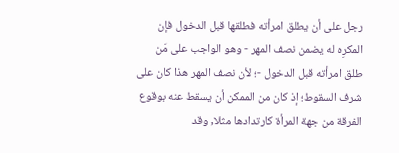رجل على أن يطلق امرأته فطلقها قبل الدخول فإن المكرِه له يضمن نصف المهر - وهو الواجب على مَن طلق امرأته قبل الدخول -؛ لأن نصف المهر هذا كان على شرف السقوط؛ إذ كان من الممكن أن يسقط عنه بوقوع الفرقة من جهة المرأة كارتدادها مثلا, وقد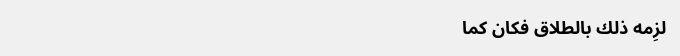لزِمه ذلك بالطلاق فكان كما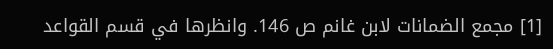[1] مجمع الضمانات لابن غانم ص 146. وانظرها في قسم القواعد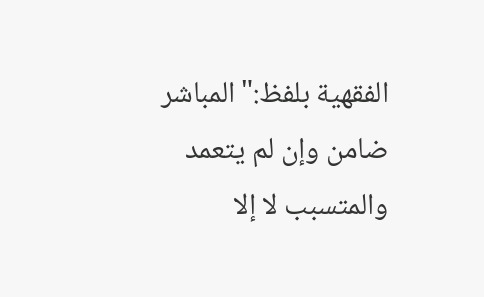الفقهية بلفظ:"المباشر ضامن وإن لم يتعمد والمتسبب لا إلا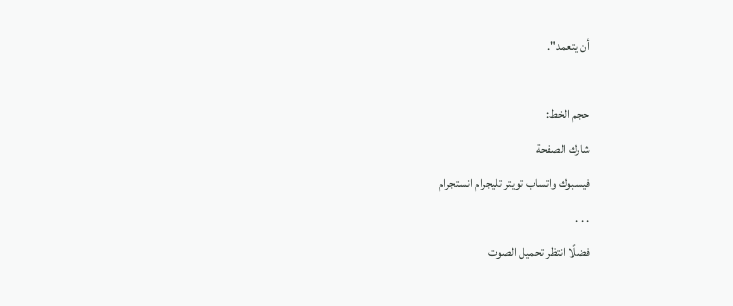أن يتعمد".

حجم الخط:
شارك الصفحة
فيسبوك واتساب تويتر تليجرام انستجرام
. . .
فضلًا انتظر تحميل الصوت